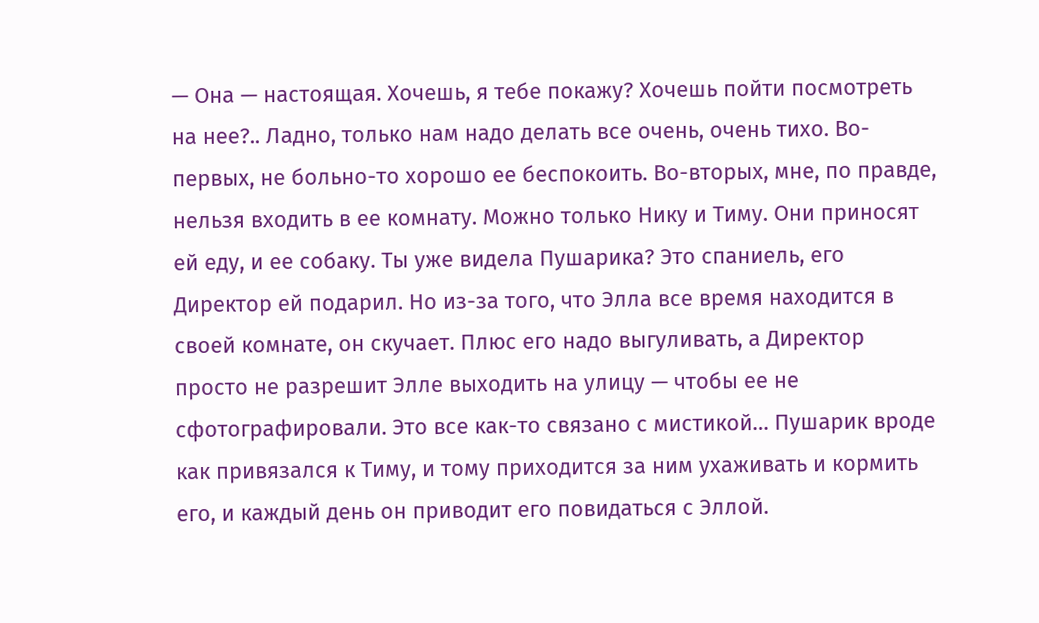— Она — настоящая. Хочешь, я тебе покажу? Хочешь пойти посмотреть на нее?.. Ладно, только нам надо делать все очень, очень тихо. Во-первых, не больно-то хорошо ее беспокоить. Во-вторых, мне, по правде, нельзя входить в ее комнату. Можно только Нику и Тиму. Они приносят ей еду, и ее собаку. Ты уже видела Пушарика? Это спаниель, его Директор ей подарил. Но из-за того, что Элла все время находится в своей комнате, он скучает. Плюс его надо выгуливать, а Директор просто не разрешит Элле выходить на улицу — чтобы ее не сфотографировали. Это все как-то связано с мистикой… Пушарик вроде как привязался к Тиму, и тому приходится за ним ухаживать и кормить его, и каждый день он приводит его повидаться с Эллой.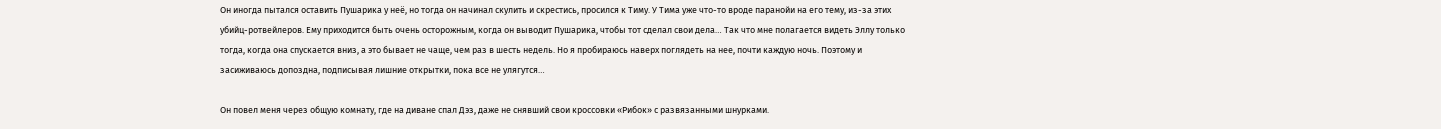Он иногда пытался оставить Пушарика у неё, но тогда он начинал скулить и скрестись, просился к Тиму. У Тима уже что-то вроде паранойи на его тему, из-за этих убийц-ротвейлеров. Ему приходится быть очень осторожным, когда он выводит Пушарика, чтобы тот сделал свои дела… Так что мне полагается видеть Эллу только тогда, когда она спускается вниз, а это бывает не чаще, чем раз в шесть недель. Но я пробираюсь наверх поглядеть на нее, почти каждую ночь. Поэтому и засиживаюсь допоздна, подписывая лишние открытки, пока все не улягутся…

Он повел меня через общую комнату, где на диване спал Дэз, даже не снявший свои кроссовки «Рибок» с развязанными шнурками.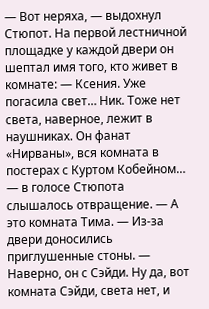— Вот неряха, — выдохнул Стюпот. На первой лестничной площадке у каждой двери он шептал имя того, кто живет в комнате: — Ксения. Уже погасила свет… Ник. Тоже нет света, наверное, лежит в наушниках. Он фанат «Нирваны», вся комната в постерах с Куртом Кобейном… — в голосе Стюпота слышалось отвращение. — А это комната Тима. — Из-за двери доносились приглушенные стоны. — Наверно, он с Сэйди. Ну да, вот комната Сэйди, света нет, и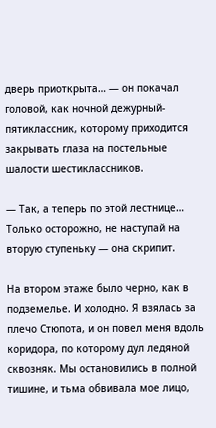дверь приоткрыта… — он покачал головой, как ночной дежурный-пятиклассник, которому приходится закрывать глаза на постельные шалости шестиклассников.

— Так, а теперь по этой лестнице… Только осторожно, не наступай на вторую ступеньку — она скрипит.

На втором этаже было черно, как в подземелье. И холодно. Я взялась за плечо Стюпота, и он повел меня вдоль коридора, по которому дул ледяной сквозняк. Мы остановились в полной тишине, и тьма обвивала мое лицо,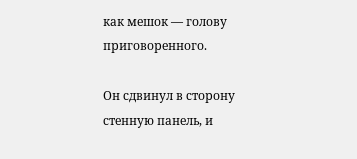как мешок — голову приговоренного.

Он сдвинул в сторону стенную панель, и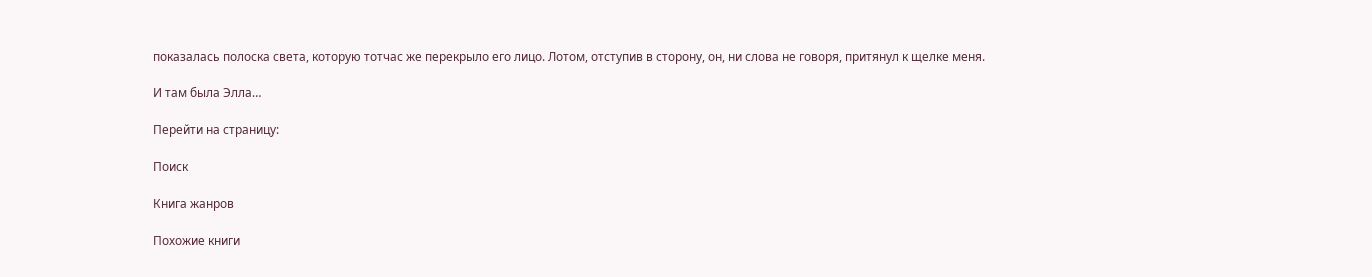показалась полоска света, которую тотчас же перекрыло его лицо. Лотом, отступив в сторону, он, ни слова не говоря, притянул к щелке меня.

И там была Элла…

Перейти на страницу:

Поиск

Книга жанров

Похожие книги